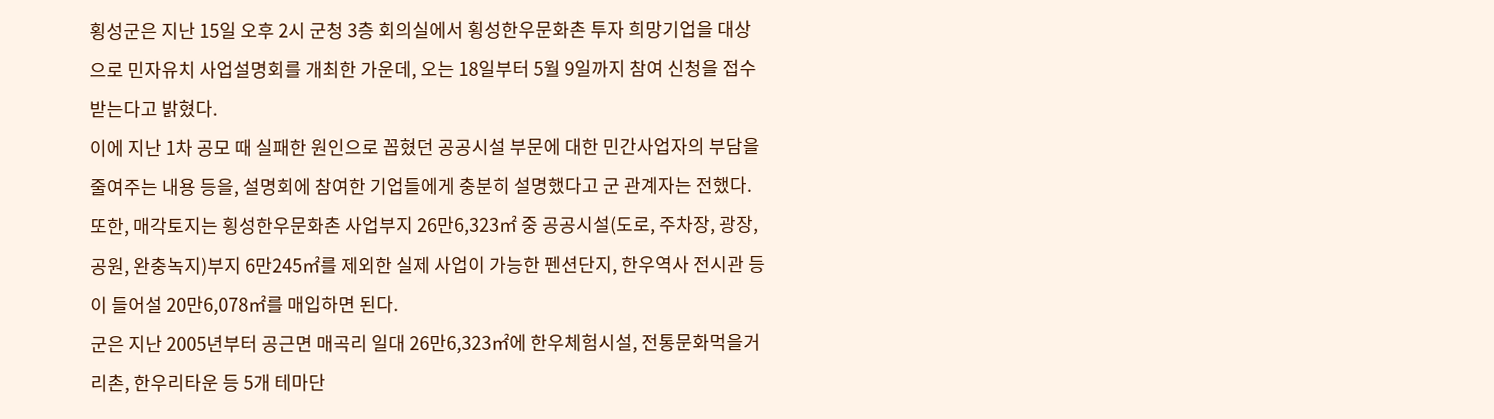횡성군은 지난 15일 오후 2시 군청 3층 회의실에서 횡성한우문화촌 투자 희망기업을 대상으로 민자유치 사업설명회를 개최한 가운데, 오는 18일부터 5월 9일까지 참여 신청을 접수받는다고 밝혔다.
이에 지난 1차 공모 때 실패한 원인으로 꼽혔던 공공시설 부문에 대한 민간사업자의 부담을 줄여주는 내용 등을, 설명회에 참여한 기업들에게 충분히 설명했다고 군 관계자는 전했다.
또한, 매각토지는 횡성한우문화촌 사업부지 26만6,323㎡ 중 공공시설(도로, 주차장, 광장, 공원, 완충녹지)부지 6만245㎡를 제외한 실제 사업이 가능한 펜션단지, 한우역사 전시관 등이 들어설 20만6,078㎡를 매입하면 된다.
군은 지난 2005년부터 공근면 매곡리 일대 26만6,323㎡에 한우체험시설, 전통문화먹을거리촌, 한우리타운 등 5개 테마단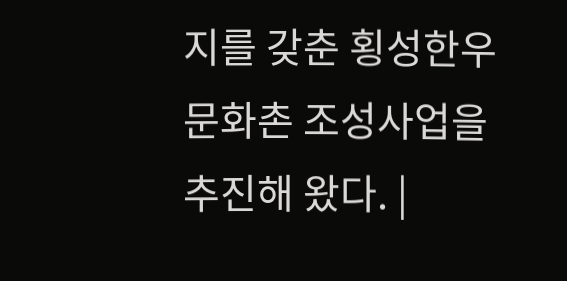지를 갖춘 횡성한우문화촌 조성사업을 추진해 왔다. |